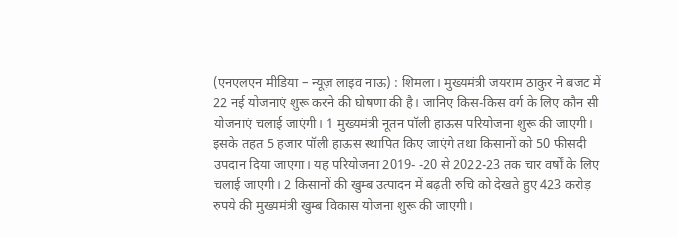(एनएलएन मीडिया – न्यूज़ लाइव नाऊ) : शिमला। मुख्यमंत्री जयराम ठाकुर ने बजट में 22 नई योजनाएं शुरू करने की घोषणा की है। जानिए किस-किस वर्ग के लिए कौन सी योजनाएं चलाई जाएंगी। 1 मुख्यमंत्री नूतन पॉली हाऊस परियोजना शुरू की जाएगी। इसके तहत 5 हजार पॉली हाऊस स्थापित किए जाएंगे तथा किसानों को 50 फीसदी उपदान दिया जाएगा। यह परियोजना 2019- -20 से 2022-23 तक चार वर्षों के लिए चलाई जाएगी। 2 किसानों की खुम्ब उत्पादन में बढ़ती रुचि को देखते हुए 423 करोड़ रुपये की मुख्यमंत्री खुम्ब विकास योजना शुरू की जाएगी।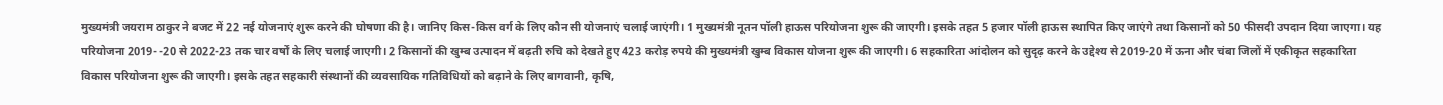मुख्यमंत्री जयराम ठाकुर ने बजट में 22 नई योजनाएं शुरू करने की घोषणा की है। जानिए किस-किस वर्ग के लिए कौन सी योजनाएं चलाई जाएंगी। 1 मुख्यमंत्री नूतन पॉली हाऊस परियोजना शुरू की जाएगी। इसके तहत 5 हजार पॉली हाऊस स्थापित किए जाएंगे तथा किसानों को 50 फीसदी उपदान दिया जाएगा। यह परियोजना 2019- -20 से 2022-23 तक चार वर्षों के लिए चलाई जाएगी। 2 किसानों की खुम्ब उत्पादन में बढ़ती रुचि को देखते हुए 423 करोड़ रुपये की मुख्यमंत्री खुम्ब विकास योजना शुरू की जाएगी। 6 सहकारिता आंदोलन को सुदृढ़ करने के उद्देश्य से 2019-20 में ऊना और चंबा जिलों में एकीकृत सहकारिता विकास परियोजना शुरू की जाएगी। इसके तहत सहकारी संस्थानों की व्यवसायिक गतिविधियों को बढ़ाने के लिए बागवानी, कृषि,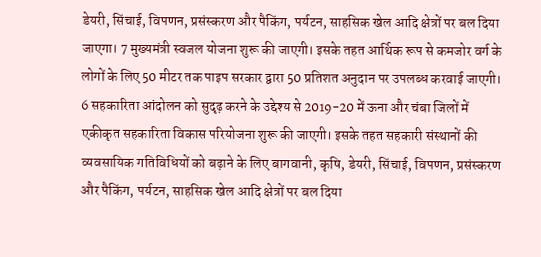डेयरी, सिंचाई, विपणन, प्रसंस्करण और पैकिंग, पर्यटन, साहसिक खेल आदि क्षेत्रों पर बल दिया जाएगा। 7 मुख्यमंत्री स्वजल योजना शुरू की जाएगी। इसके तहत आर्थिक रूप से कमजोर वर्ग के लोगों के लिए 50 मीटर तक पाइप सरकार द्वारा 50 प्रतिशत अनुदान पर उपलब्ध करवाई जाएगी। 6 सहकारिता आंदोलन को सुदृढ़ करने के उद्देश्य से 2019-20 में ऊना और चंबा जिलों में एकीकृत सहकारिता विकास परियोजना शुरू की जाएगी। इसके तहत सहकारी संस्थानों की व्यवसायिक गतिविधियों को बढ़ाने के लिए बागवानी, कृषि, डेयरी, सिंचाई, विपणन, प्रसंस्करण और पैकिंग, पर्यटन, साहसिक खेल आदि क्षेत्रों पर बल दिया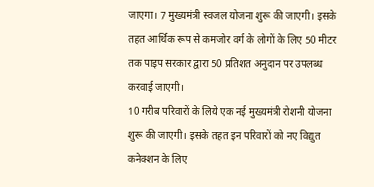जाएगा। 7 मुख्यमंत्री स्वजल योजना शुरू की जाएगी। इसके तहत आर्थिक रूप से कमजोर वर्ग के लोगों के लिए 50 मीटर तक पाइप सरकार द्वारा 50 प्रतिशत अनुदान पर उपलब्ध करवाई जाएगी।
10 गरीब परिवारों के लिये एक नई मुख्यमंत्री रोशनी योजना शुरू की जाएगी। इसके तहत इन परिवारों को नए विद्युत कनेक्शन के लिए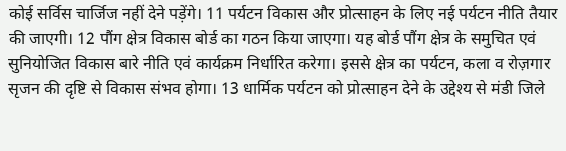कोई सर्विस चार्जिज नहीं देने पड़ेंगे। 11 पर्यटन विकास और प्रोत्साहन के लिए नई पर्यटन नीति तैयार की जाएगी। 12 पौंग क्षेत्र विकास बोर्ड का गठन किया जाएगा। यह बोर्ड पौंग क्षेत्र के समुचित एवं सुनियोजित विकास बारे नीति एवं कार्यक्रम निर्धारित करेगा। इससे क्षेत्र का पर्यटन, कला व रोज़गार सृजन की दृष्टि से विकास संभव होगा। 13 धार्मिक पर्यटन को प्रोत्साहन देने के उद्देश्य से मंडी जिले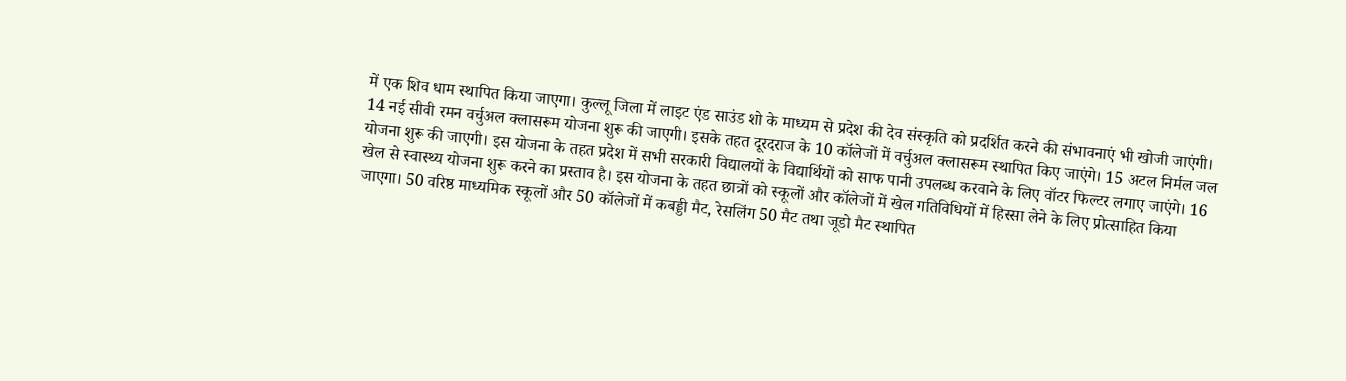में एक शिव धाम स्थापित किया जाएगा। कुल्लू जिला में लाइट एंड साउंड शो के माध्यम से प्रदेश की देव संस्कृति को प्रदर्शित करने की संभावनाएं भी खोजी जाएंगी। 14 नई सीवी रमन वर्चुअल क्लासरूम योजना शुरू की जाएगी। इसके तहत दूरदराज के 10 कॉलेजों में वर्चुअल क्लासरूम स्थापित किए जाएंगे। 15 अटल निर्मल जल योजना शुरू की जाएगी। इस योजना के तहत प्रदेश में सभी सरकारी विद्यालयों के विद्यार्थियों को साफ पानी उपलब्ध करवाने के लिए वॉटर फिल्टर लगाए जाएंगे। 16 खेल से स्वास्थ्य योजना शुरू करने का प्रस्ताव है। इस योजना के तहत छात्रों को स्कूलों और कॉलेजों में खेल गतिविधियों में हिस्सा लेने के लिए प्रोत्साहित किया जाएगा। 50 वरिष्ठ माध्यमिक स्कूलों और 50 कॉलेजों में कबड्डी मैट, रेसलिंग 50 मैट तथा जूडो मैट स्थापित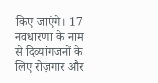किए जाएंगे। 17 नवधारणा के नाम से दिव्यांगजनों के लिए रोज़गार और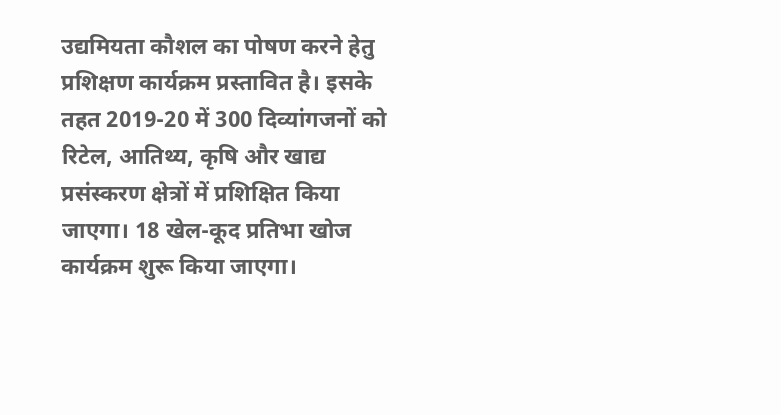उद्यमियता कौशल का पोषण करने हेतु प्रशिक्षण कार्यक्रम प्रस्तावित है। इसके तहत 2019-20 में 300 दिव्यांगजनों को रिटेल, आतिथ्य, कृषि और खाद्य प्रसंस्करण क्षेत्रों में प्रशिक्षित किया जाएगा। 18 खेल-कूद प्रतिभा खोज कार्यक्रम शुरू किया जाएगा।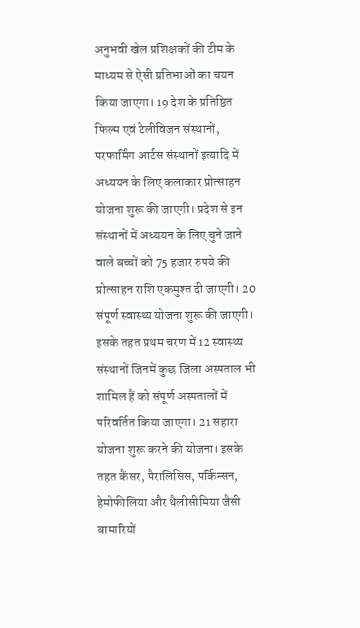अनुभवी खेल प्रशिक्षकों की टीम के माध्यम से ऐसी प्रतिभाओं का चयन किया जाएगा। 19 देश के प्रतिष्ठित फिल्म एवं टेलीविजन संस्थानों, परफार्मिंग आर्टस संस्थानों इत्यादि में अध्ययन के लिए कलाकार प्रोत्साहन योजना शुरू की जाएगी। प्रदेश से इन संस्थानों में अध्ययन के लिए चुने जाने वाले बच्चों को 75 हजार रुपये की प्रोत्साहन राशि एकमुश्त दी जाएगी। 20 संपूर्ण स्वास्थ्य योजना शुरू की जाएगी। इसके तहत प्रथम चरण में 12 स्वास्थ्य संस्थानों जिनमें कुछ जिला अस्पताल भी शामिल हैं को संपूर्ण अस्पतालों में परिवर्तित किया जाएगा। 21 सहारा योजना शुरू करने की योजना। इसके तहत कैंसर, पैरालिसिस, पर्किन्सन, हेमोफीलिया और थैलीसीमिया जैसी बामारियों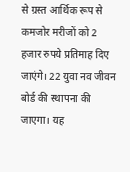से ग्रस्त आर्थिक रूप से कमजोर मरीजों को 2 हजार रुपये प्रतिमाह दिए जाएंगे। 22 युवा नव जीवन बोर्ड की स्थापना की जाएगा। यह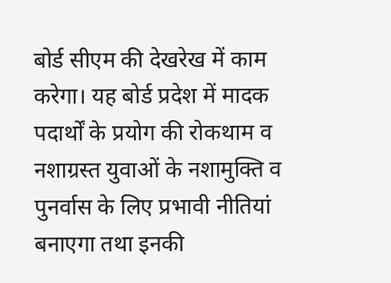बोर्ड सीएम की देखरेख में काम करेगा। यह बोर्ड प्रदेश में मादक पदार्थों के प्रयोग की रोकथाम व नशाग्रस्त युवाओं के नशामुक्ति व पुनर्वास के लिए प्रभावी नीतियां बनाएगा तथा इनकी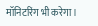मॉनिटरिंग भी करेगा।